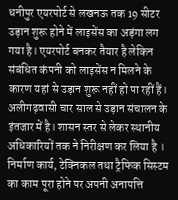धनीपुर एयरपोर्ट से लखनऊ तक 19 सीटर उड़ान शुरू होने में लाइसेंस का अड़ंगा लग गया है। एयरपोर्ट बनकर तैयार है लेकिन संबंधित कंपनी को लाइसेंस न मिलने के कारण यहां से उड़ान शुरू नहीं हो पा रहीं हैं। अलीगढ़वासी चार साल से उड़ान संचालन के इंतजार में है। शासन स्तर से लेकर स्थानीय अधिकारियों तक ने निरीक्षण कर लिया है ।
निर्माण कार्य, टेक्निकल तथा ट्रैफिक सिस्टम का काम पूरा होने पर अपनी अनापत्ति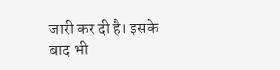जारी कर दी है। इसके बाद भी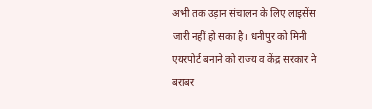अभी तक उड़ान संचालन के लिए लाइसेंस जारी नहीं हो सका है। धनीपुर को मिनी एयरपोर्ट बनाने को राज्य व केंद्र सरकार ने बराबर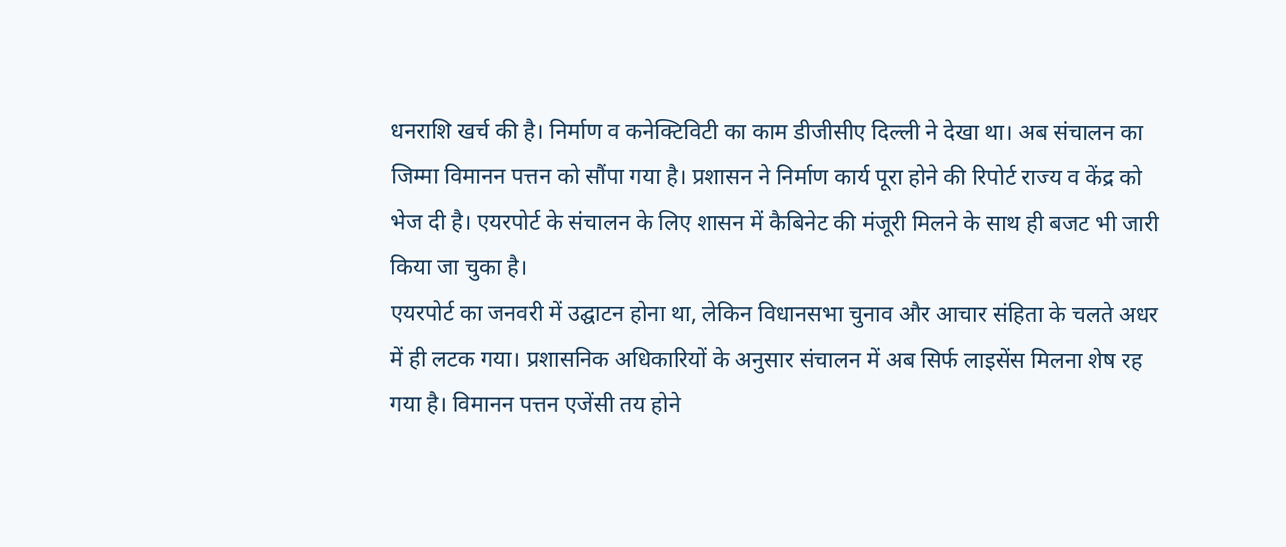धनराशि खर्च की है। निर्माण व कनेक्टिविटी का काम डीजीसीए दिल्ली ने देखा था। अब संचालन का जिम्मा विमानन पत्तन को सौंपा गया है। प्रशासन ने निर्माण कार्य पूरा होने की रिपोर्ट राज्य व केंद्र को भेज दी है। एयरपोर्ट के संचालन के लिए शासन में कैबिनेट की मंजूरी मिलने के साथ ही बजट भी जारी किया जा चुका है।
एयरपोर्ट का जनवरी में उद्घाटन होना था, लेकिन विधानसभा चुनाव और आचार संहिता के चलते अधर में ही लटक गया। प्रशासनिक अधिकारियों के अनुसार संचालन में अब सिर्फ लाइसेंस मिलना शेष रह गया है। विमानन पत्तन एजेंसी तय होने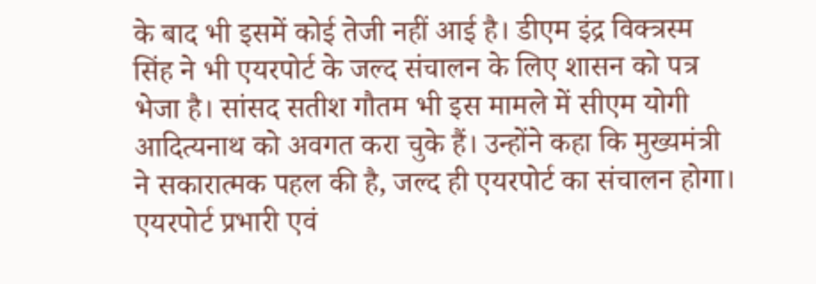के बाद भी इसमें कोई तेजी नहीं आई है। डीएम इंद्र विक्त्रस्म सिंह ने भी एयरपोर्ट के जल्द संचालन के लिए शासन को पत्र भेजा है। सांसद सतीश गौतम भी इस मामले में सीएम योगी आदित्यनाथ को अवगत करा चुके हैं। उन्होंने कहा कि मुख्यमंत्री ने सकारात्मक पहल की है, जल्द ही एयरपोर्ट का संचालन होगा। एयरपोर्ट प्रभारी एवं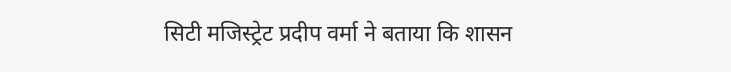सिटी मजिस्ट्रेट प्रदीप वर्मा ने बताया कि शासन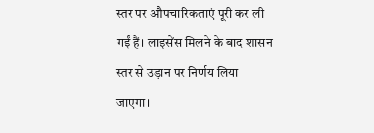स्तर पर औपचारिकताएं पूरी कर ली गईं हैं। लाइसेंस मिलने के बाद शासन स्तर से उड़ान पर निर्णय लिया जाएगा।